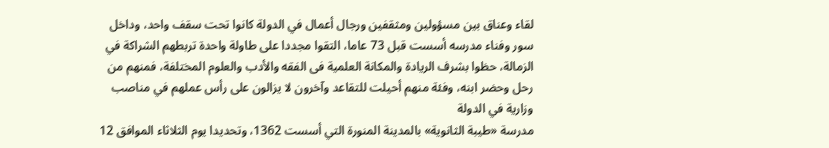لقاء وعناق بين مسؤولين ومثقفين ورجال أعمال في الدولة كانوا تحت سقف واحد، وداخل سور وفناء مدرسه أسست قبل 73 عاما، التقوا مجددا على طاولة واحدة تربطهم الشراكة في الزمالة، حظوا بشرف الريادة والمكانة العلمية فى الفقه والأدب والعلوم المختلفة، فمنهم من رحل وحضر ابنه، وفئة منهم أحيلت للتقاعد وآخرون لا يزالون على رأس عملهم في مناصب وزارية في الدولة
مدرسة «طيبة الثانوية» بالمدينة المنورة التي أسست 1362، وتحديدا يوم الثلاثاء الموافق 12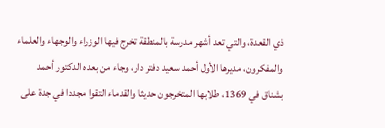ذي القعدة، والتي تعد أشهر مدرسة بالمنطقة تخرج فيها الوزراء والوجهاء والعلماء والمفكرون، مديرها الأول أحمد سعيد دفتر دار، وجاء من بعده الدكتور أحمد بشناق في 1369، طلابها المتخرجون حديثا والقدماء التقوا مجددا في جدة على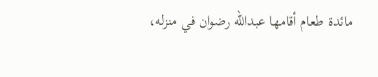مائدة طعام أقامها عبدالله رضوان في منزله،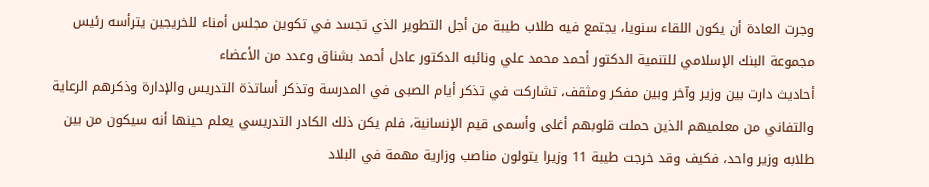وجرت العادة أن يكون اللقاء سنويا، يجتمع فيه طلاب طيبة من أجل التطوير الذي تجسد في تكوين مجلس أمناء للخريجين يترأسه رئيس مجموعة البنك الإسلامي للتنمية الدكتور أحمد محمد علي ونائبه الدكتور عادل أحمد بشناق وعدد من الأعضاء
أحاديث دارت بين وزير وآخر وبين مفكر ومثقف، تشاركت في تذكر أيام الصبى في المدرسة وتذكر أساتذة التدريس والإدارة وذكرهم الرعاية والتفاني من معلميهم الذين حملت قلوبهم أغلى وأسمى قيم الإنسانية، فلم يكن ذلك الكادر التدريسي يعلم حينها أنه سيكون من بين طلابه وزير واحد، فكيف وقد خرجت طيبة 11 وزيرا يتولون مناصب وزارية مهمة في البلاد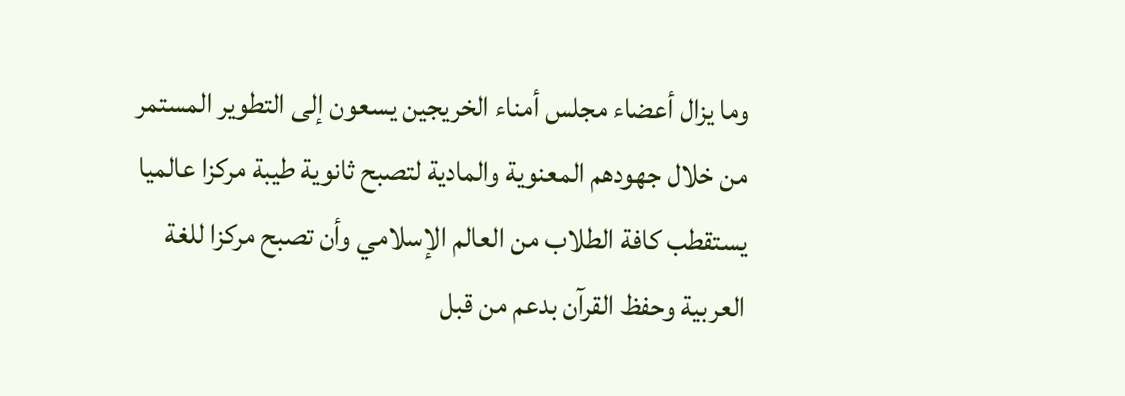وما يزال أعضاء مجلس أمناء الخريجين يسعون إلى التطوير المستمر من خلال جهودهم المعنوية والمادية لتصبح ثانوية طيبة مركزا عالميا يستقطب كافة الطلاب من العالم الإسلامي وأن تصبح مركزا للغة العربية وحفظ القرآن بدعم من قبل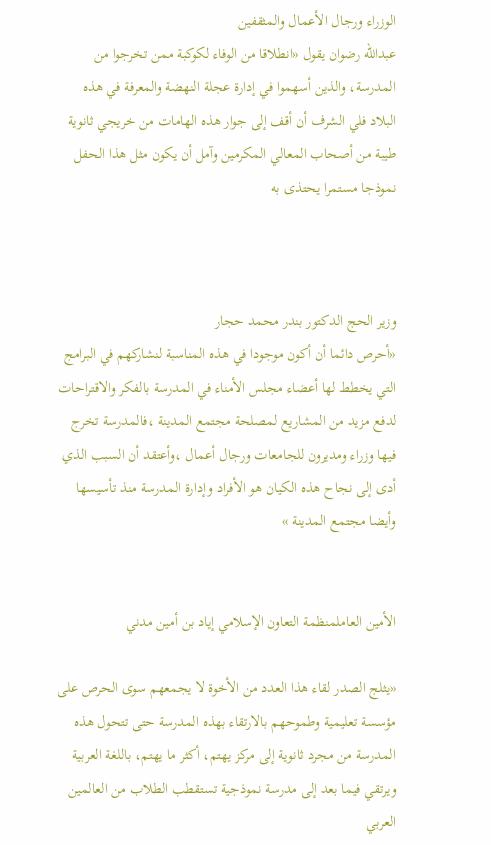الوزراء ورجال الأعمال والمثقفين
عبدالله رضوان يقول «انطلاقا من الوفاء لكوكبة ممن تخرجوا من المدرسة، والذين أسهموا في إدارة عجلة النهضة والمعرفة في هذه البلاد فلي الشرف أن أقف إلى جوار هذه الهامات من خريجي ثانوية طيبة من أصحاب المعالي المكرمين وآمل أن يكون مثل هذا الحفل نموذجا مستمرا يحتذى به



وزير الحج الدكتور بندر محمد حجار
«أحرص دائما أن أكون موجودا في هذه المناسبة لنشاركهم في البرامج التي يخطط لها أعضاء مجلس الأمناء في المدرسة بالفكر والاقتراحات لدفع مزيد من المشاريع لمصلحة مجتمع المدينة ،فالمدرسة تخرج فيها وزراء ومديرون للجامعات ورجال أعمال ،وأعتقد أن السبب الذي أدى إلى نجاح هذه الكيان هو الأفراد وإدارة المدرسة منذ تأسيسها وأيضا مجتمع المدينة »


الأمين العاملمنظمة التعاون الإسلامي إياد بن أمين مدني

«يثلج الصدر لقاء هذا العدد من الأخوة لا يجمعهم سوى الحرص على مؤسسة تعليمية وطموحهم بالارتقاء بهذه المدرسة حتى تتحول هذه المدرسة من مجرد ثانوية إلى مركز يهتم، أكثر ما يهتم، باللغة العربية ويرتقي فيما بعد إلى مدرسة نموذجية تستقطب الطلاب من العالمين العربي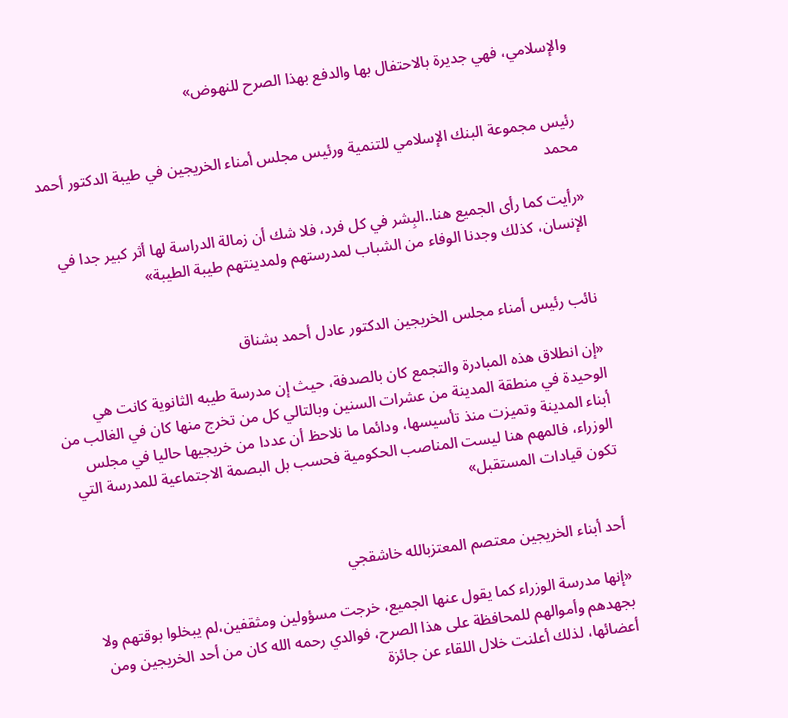والإسلامي، فهي جديرة بالاحتفال بها والدفع بهذا الصرح للنهوض»


رئيس مجموعة البنك الإسلامي للتنمية ورئيس مجلس أمناء الخريجين في طيبة الدكتور أحمد محمد

«رأيت كما رأى الجميع هنا..البِشر في كل فرد، فلا شك أن زمالة الدراسة لها أثر كبير جدا في الإنسان، كذلك وجدنا الوفاء من الشباب لمدرستهم ولمدينتهم طيبة الطيبة»


نائب رئيس أمناء مجلس الخريجين الدكتور عادل أحمد بشناق

«إن انطلاق هذه المبادرة والتجمع كان بالصدفة، حيث إن مدرسة طيبه الثانوية كانت هي الوحيدة في منطقة المدينة من عشرات السنين وبالتالي كل من تخرج منها كان في الغالب من أبناء المدينة وتميزت منذ تأسيسها، ودائما ما نلاحظ أن عددا من خريجيها حاليا في مجلس الوزراء، فالمهم هنا ليست المناصب الحكومية فحسب بل البصمة الاجتماعية للمدرسة التي تكون قيادات المستقبل»


أحد أبناء الخريجين معتصم المعتزبالله خاشقجي

«إنها مدرسة الوزراء كما يقول عنها الجميع، خرجت مسؤولين ومثقفين،لم يبخلوا بوقتهم ولا بجهدهم وأموالهم للمحافظة على هذا الصرح، فوالدي رحمه الله كان من أحد الخريجين ومن أعضائها، لذلك أعلنت خلال اللقاء عن جائزة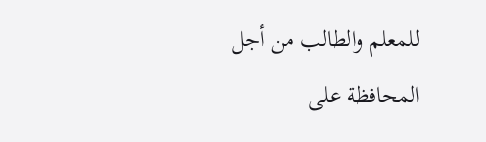للمعلم والطالب من أجل المحافظة على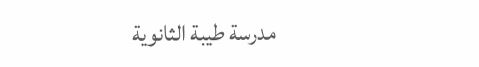مدرسة طيبة الثانوية